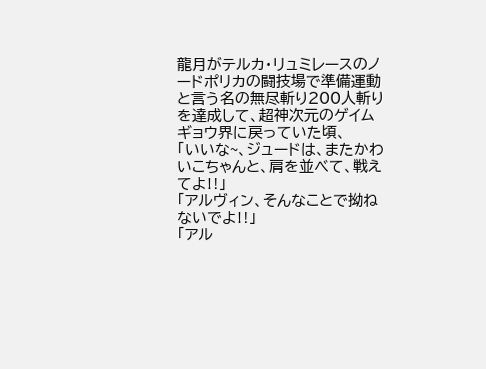龍月がテルカ・リュミレースのノードポリカの闘技場で準備運動と言う名の無尽斬り200人斬りを達成して、超神次元のゲイムギョウ界に戻っていた頃、
「いいな~、ジュードは、またかわいこちゃんと、肩を並べて、戦えてよ‼」
「アルヴィン、そんなことで拗ねないでよ‼」
「アル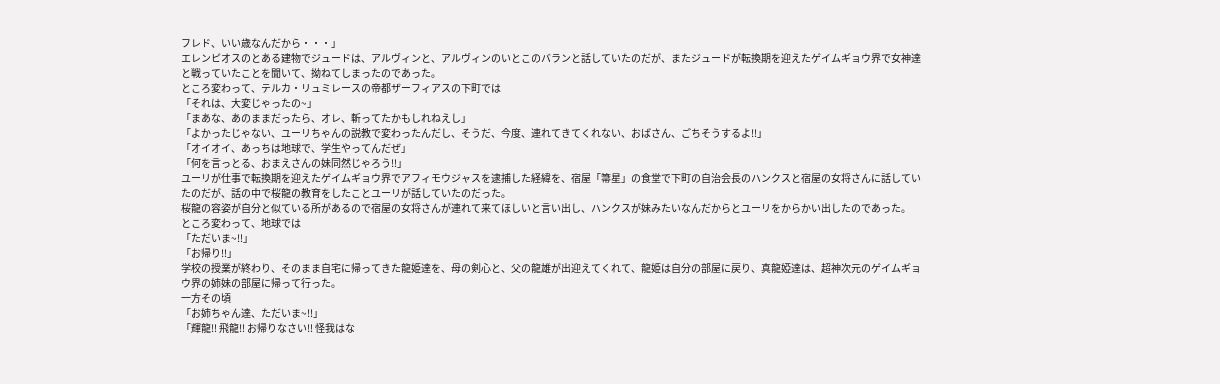フレド、いい歳なんだから・・・」
エレンピオスのとある建物でジュードは、アルヴィンと、アルヴィンのいとこのバランと話していたのだが、またジュードが転換期を迎えたゲイムギョウ界で女神達と戦っていたことを聞いて、拗ねてしまったのであった。
ところ変わって、テルカ・リュミレースの帝都ザーフィアスの下町では
「それは、大変じゃったの~」
「まあな、あのままだったら、オレ、斬ってたかもしれねえし」
「よかったじゃない、ユーリちゃんの説教で変わったんだし、そうだ、今度、連れてきてくれない、おばさん、ごちそうするよ‼」
「オイオイ、あっちは地球で、学生やってんだぜ」
「何を言っとる、おまえさんの妹同然じゃろう‼」
ユーリが仕事で転換期を迎えたゲイムギョウ界でアフィモウジャスを逮捕した経緯を、宿屋「箒星」の食堂で下町の自治会長のハンクスと宿屋の女将さんに話していたのだが、話の中で桜龍の教育をしたことユーリが話していたのだった。
桜龍の容姿が自分と似ている所があるので宿屋の女将さんが連れて来てほしいと言い出し、ハンクスが妹みたいなんだからとユーリをからかい出したのであった。
ところ変わって、地球では
「ただいま~‼」
「お帰り‼」
学校の授業が終わり、そのまま自宅に帰ってきた龍姫達を、母の剣心と、父の龍雄が出迎えてくれて、龍姫は自分の部屋に戻り、真龍婭達は、超神次元のゲイムギョウ界の姉妹の部屋に帰って行った。
一方その頃
「お姉ちゃん達、ただいま~‼」
「輝龍‼ 飛龍‼ お帰りなさい‼ 怪我はな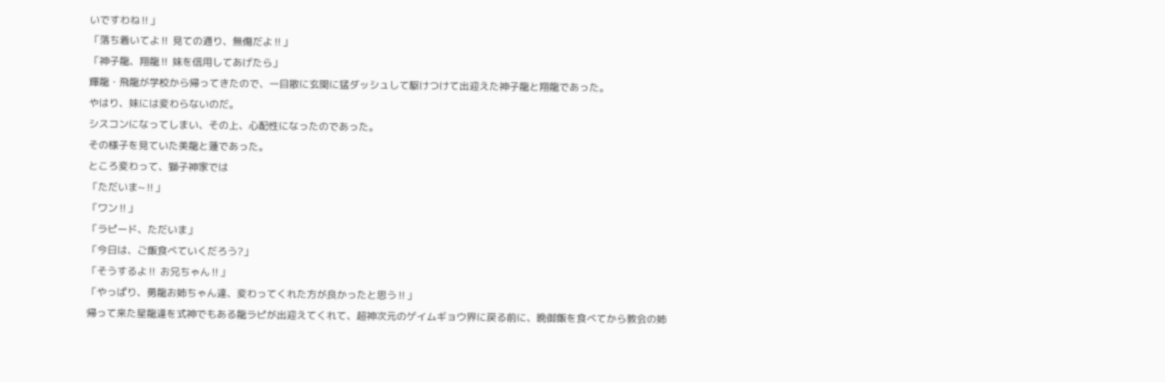いですわね‼」
「落ち着いてよ‼ 見ての通り、無傷だよ‼」
「神子龍、翔龍‼ 妹を信用してあげたら」
輝龍・飛龍が学校から帰ってきたので、一目散に玄関に猛ダッシュして駆けつけて出迎えた神子龍と翔龍であった。
やはり、妹には変わらないのだ。
シスコンになってしまい、その上、心配性になったのであった。
その様子を見ていた美龍と蓮であった。
ところ変わって、獅子神家では
「ただいま~‼」
「ワン‼」
「ラピード、ただいま」
「今日は、ご飯食べていくだろう?」
「そうするよ‼ お兄ちゃん‼」
「やっぱり、勇龍お姉ちゃん達、変わってくれた方が良かったと思う‼」
帰って来た星龍達を式神でもある龍ラピが出迎えてくれて、超神次元のゲイムギョウ界に戻る前に、晩御飯を食べてから教会の姉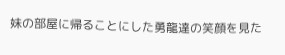妹の部屋に帰ることにした勇龍達の笑顔を見た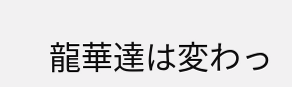龍華達は変わっ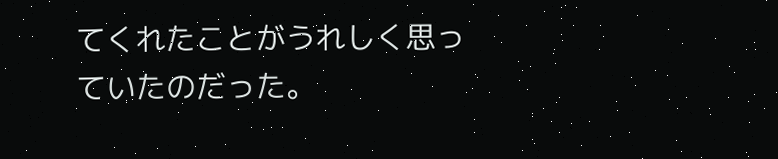てくれたことがうれしく思っていたのだった。